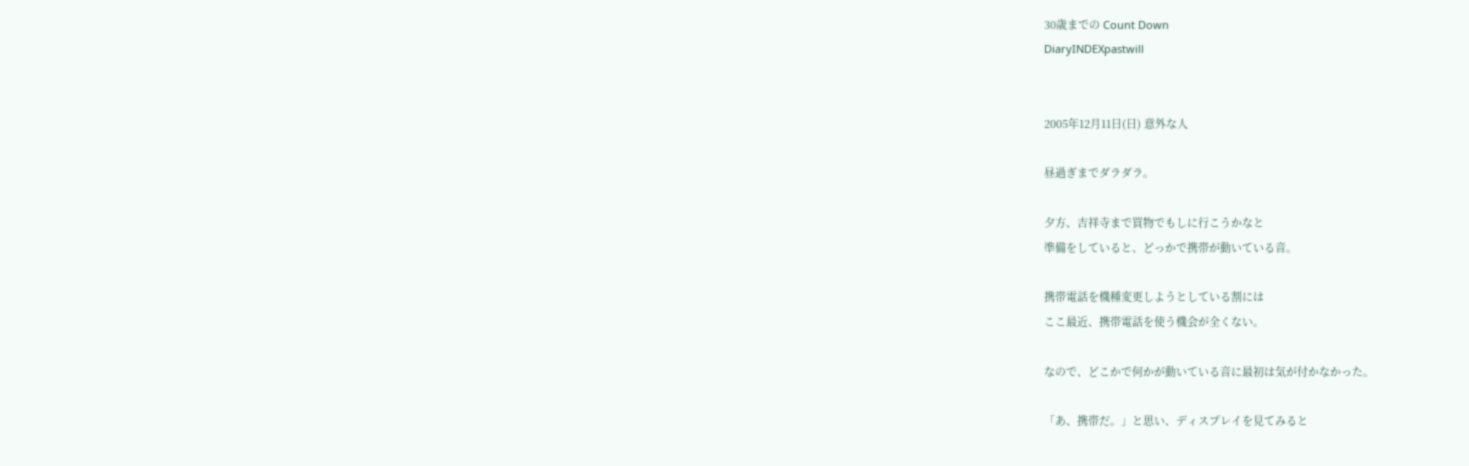30歳までの Count Down
DiaryINDEXpastwill


2005年12月11日(日) 意外な人

昼過ぎまでダラダラ。

夕方、吉祥寺まで買物でもしに行こうかなと
準備をしていると、どっかで携帯が動いている音。

携帯電話を機種変更しようとしている割には
ここ最近、携帯電話を使う機会が全くない。

なので、どこかで何かが動いている音に最初は気が付かなかった。

「あ、携帯だ。」と思い、ディスプレイを見てみると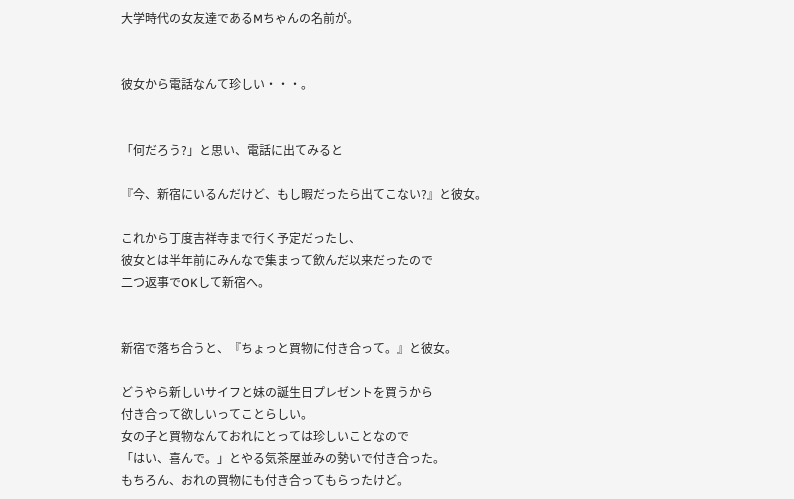大学時代の女友達であるMちゃんの名前が。


彼女から電話なんて珍しい・・・。


「何だろう?」と思い、電話に出てみると

『今、新宿にいるんだけど、もし暇だったら出てこない?』と彼女。

これから丁度吉祥寺まで行く予定だったし、
彼女とは半年前にみんなで集まって飲んだ以来だったので
二つ返事でOKして新宿へ。


新宿で落ち合うと、『ちょっと買物に付き合って。』と彼女。

どうやら新しいサイフと妹の誕生日プレゼントを買うから
付き合って欲しいってことらしい。
女の子と買物なんておれにとっては珍しいことなので
「はい、喜んで。」とやる気茶屋並みの勢いで付き合った。
もちろん、おれの買物にも付き合ってもらったけど。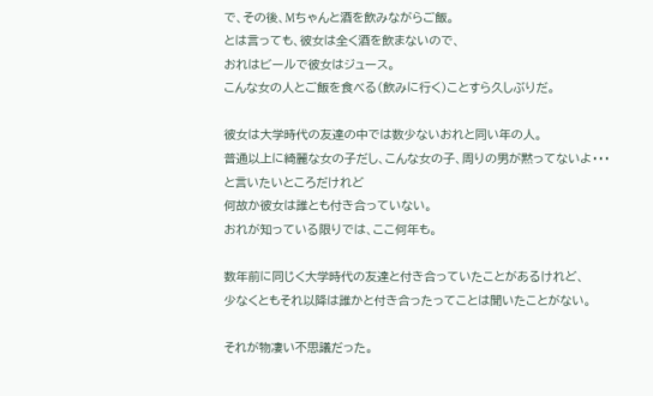で、その後、Mちゃんと酒を飲みながらご飯。
とは言っても、彼女は全く酒を飲まないので、
おれはビールで彼女はジュース。
こんな女の人とご飯を食べる(飲みに行く)ことすら久しぶりだ。

彼女は大学時代の友達の中では数少ないおれと同い年の人。
普通以上に綺麗な女の子だし、こんな女の子、周りの男が黙ってないよ・・・
と言いたいところだけれど
何故か彼女は誰とも付き合っていない。
おれが知っている限りでは、ここ何年も。

数年前に同じく大学時代の友達と付き合っていたことがあるけれど、
少なくともそれ以降は誰かと付き合ったってことは聞いたことがない。

それが物凄い不思議だった。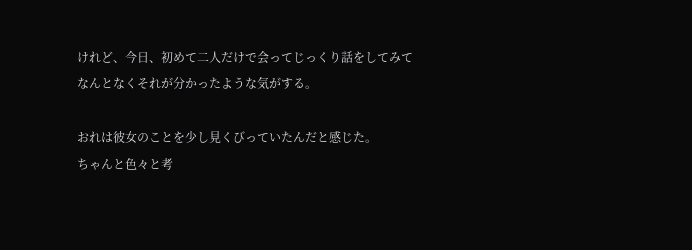けれど、今日、初めて二人だけで会ってじっくり話をしてみて
なんとなくそれが分かったような気がする。

おれは彼女のことを少し見くびっていたんだと感じた。
ちゃんと色々と考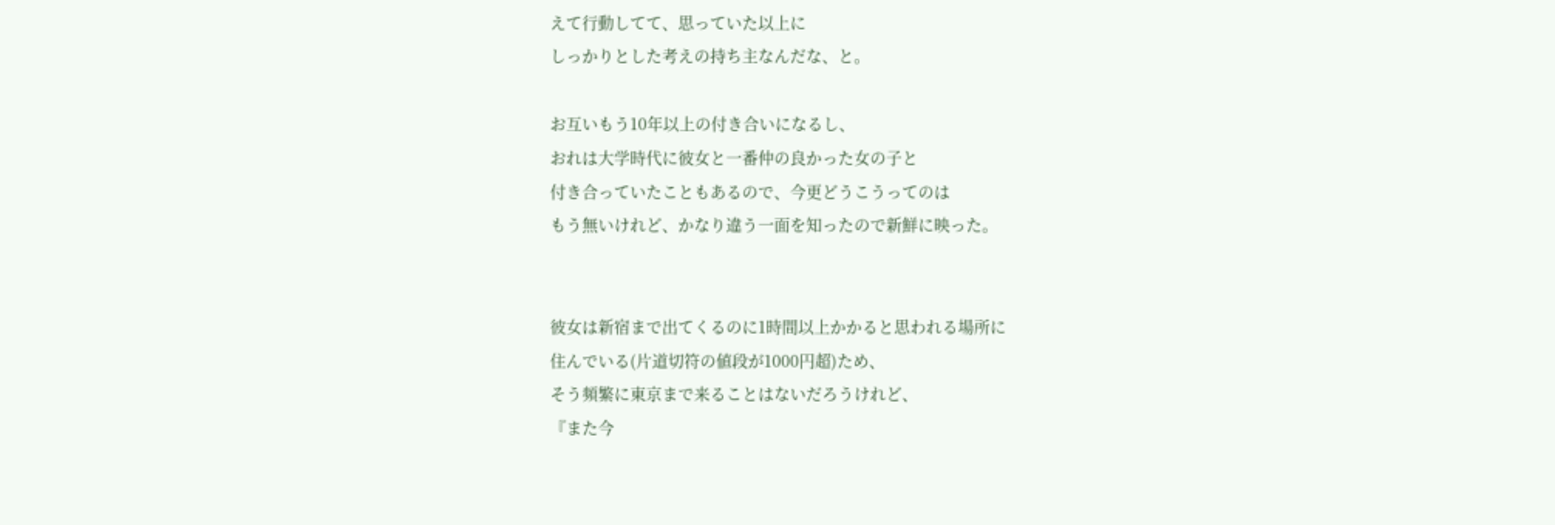えて行動してて、思っていた以上に
しっかりとした考えの持ち主なんだな、と。

お互いもう10年以上の付き合いになるし、
おれは大学時代に彼女と一番仲の良かった女の子と
付き合っていたこともあるので、今更どうこうってのは
もう無いけれど、かなり違う一面を知ったので新鮮に映った。


彼女は新宿まで出てくるのに1時間以上かかると思われる場所に
住んでいる(片道切符の値段が1000円超)ため、
そう頻繁に東京まで来ることはないだろうけれど、
『また今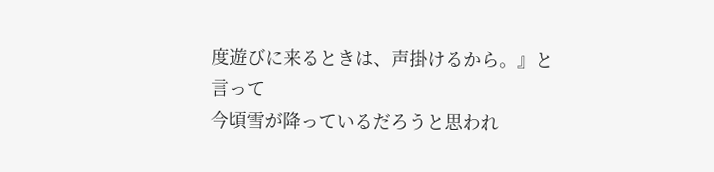度遊びに来るときは、声掛けるから。』と言って
今頃雪が降っているだろうと思われ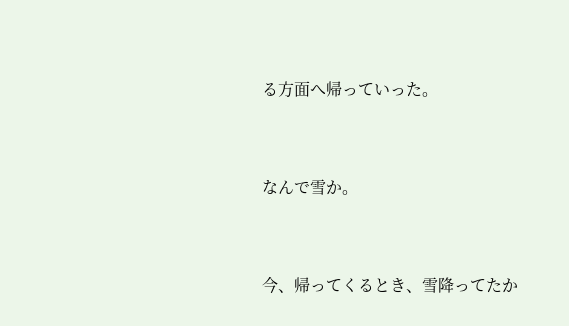る方面へ帰っていった。


なんで雪か。


今、帰ってくるとき、雪降ってたか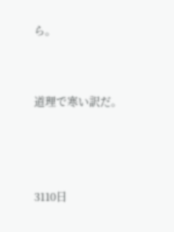ら。


道理で寒い訳だ。



3110日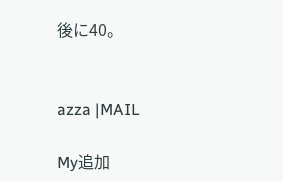後に40。


azza |MAIL

My追加